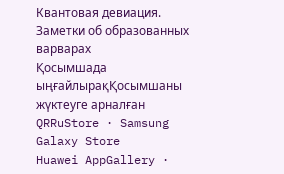Квантовая девиация. Заметки об образованных варварах
Қосымшада ыңғайлырақҚосымшаны жүктеуге арналған QRRuStore · Samsung Galaxy Store
Huawei AppGallery ·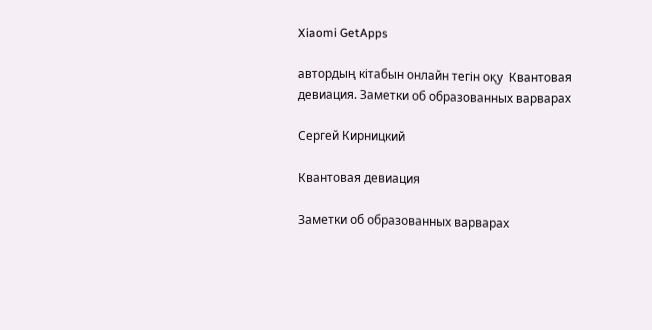Xiaomi GetApps

автордың кітабын онлайн тегін оқу  Квантовая девиация. Заметки об образованных варварах

Сергей Кирницкий

Квантовая девиация

Заметки об образованных варварах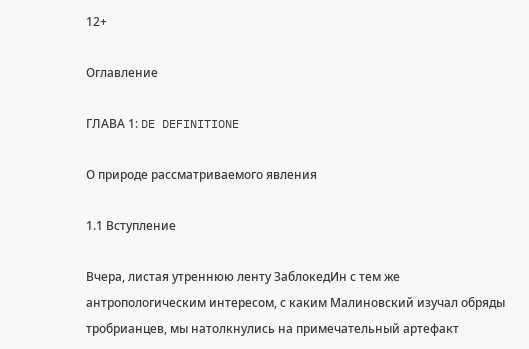12+

Оглавление

ГЛАВА 1: DE DEFINITIONE

О природе рассматриваемого явления

1.1 Вступление

Вчера, листая утреннюю ленту ЗаблокедИн с тем же антропологическим интересом, с каким Малиновский изучал обряды тробрианцев, мы натолкнулись на примечательный артефакт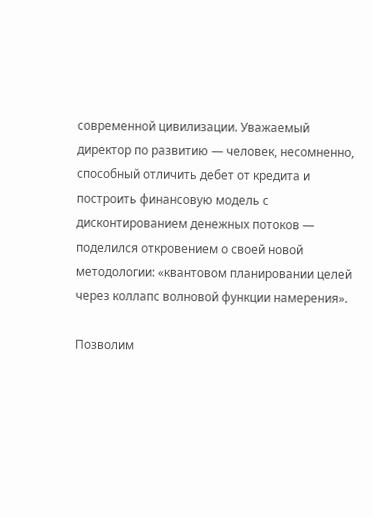современной цивилизации. Уважаемый директор по развитию — человек, несомненно, способный отличить дебет от кредита и построить финансовую модель с дисконтированием денежных потоков — поделился откровением о своей новой методологии: «квантовом планировании целей через коллапс волновой функции намерения».

Позволим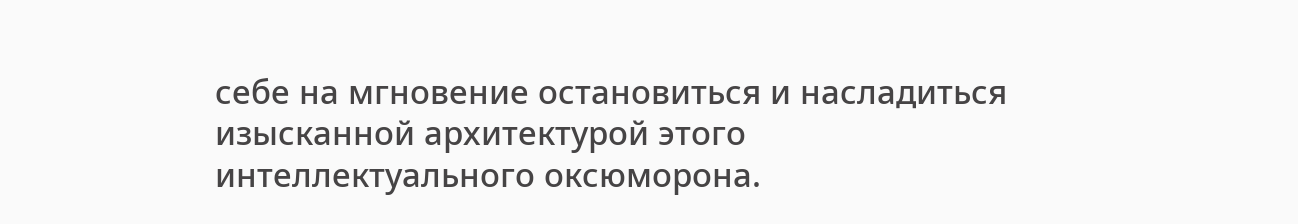себе на мгновение остановиться и насладиться изысканной архитектурой этого интеллектуального оксюморона.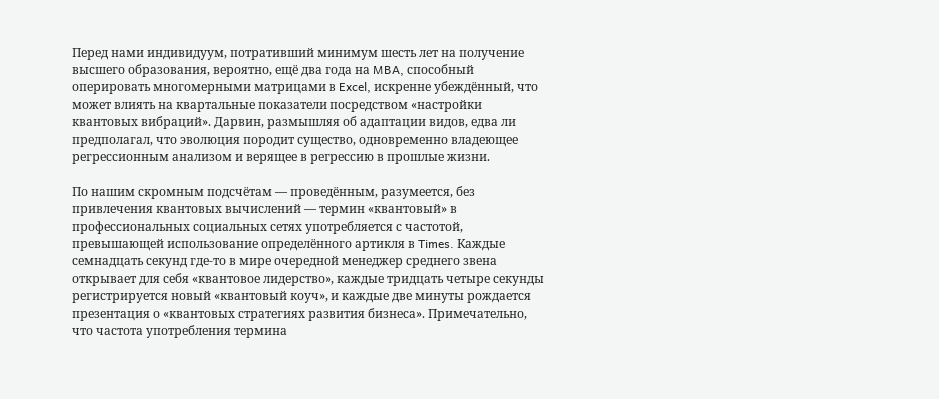Перед нами индивидуум, потративший минимум шесть лет на получение высшего образования, вероятно, ещё два года на MBA, способный оперировать многомерными матрицами в Excel, искренне убеждённый, что может влиять на квартальные показатели посредством «настройки квантовых вибраций». Дарвин, размышляя об адаптации видов, едва ли предполагал, что эволюция породит существо, одновременно владеющее регрессионным анализом и верящее в регрессию в прошлые жизни.

По нашим скромным подсчётам — проведённым, разумеется, без привлечения квантовых вычислений — термин «квантовый» в профессиональных социальных сетях употребляется с частотой, превышающей использование определённого артикля в Times. Каждые семнадцать секунд где-то в мире очередной менеджер среднего звена открывает для себя «квантовое лидерство», каждые тридцать четыре секунды регистрируется новый «квантовый коуч», и каждые две минуты рождается презентация о «квантовых стратегиях развития бизнеса». Примечательно, что частота употребления термина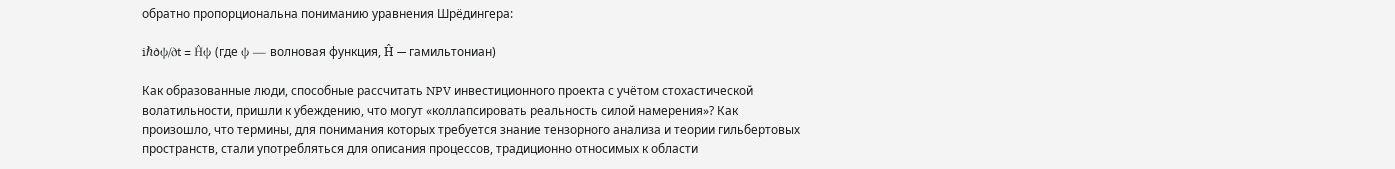обратно пропорциональна пониманию уравнения Шрёдингера:

iℏ∂ψ/∂t = Ĥψ (где ψ — волновая функция, Ĥ — гамильтониан)

Как образованные люди, способные рассчитать NPV инвестиционного проекта с учётом стохастической волатильности, пришли к убеждению, что могут «коллапсировать реальность силой намерения»? Как произошло, что термины, для понимания которых требуется знание тензорного анализа и теории гильбертовых пространств, стали употребляться для описания процессов, традиционно относимых к области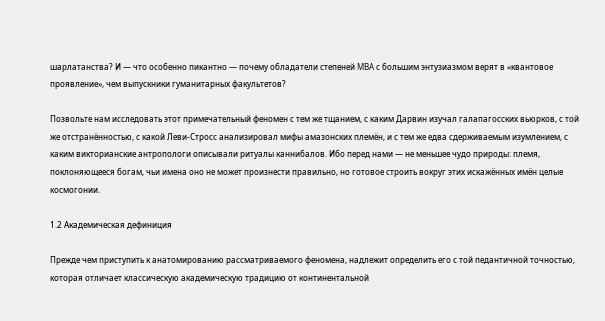шарлатанства? И — что особенно пикантно — почему обладатели степеней MBA с большим энтузиазмом верят в «квантовое проявление», чем выпускники гуманитарных факультетов?

Позвольте нам исследовать этот примечательный феномен с тем же тщанием, с каким Дарвин изучал галапагосских вьюрков, с той же отстранённостью, с какой Леви-Стросс анализировал мифы амазонских племён, и с тем же едва сдерживаемым изумлением, с каким викторианские антропологи описывали ритуалы каннибалов. Ибо перед нами — не меньшее чудо природы: племя, поклоняющееся богам, чьи имена оно не может произнести правильно, но готовое строить вокруг этих искажённых имён целые космогонии.

1.2 Академическая дефиниция

Прежде чем приступить к анатомированию рассматриваемого феномена, надлежит определить его с той педантичной точностью, которая отличает классическую академическую традицию от континентальной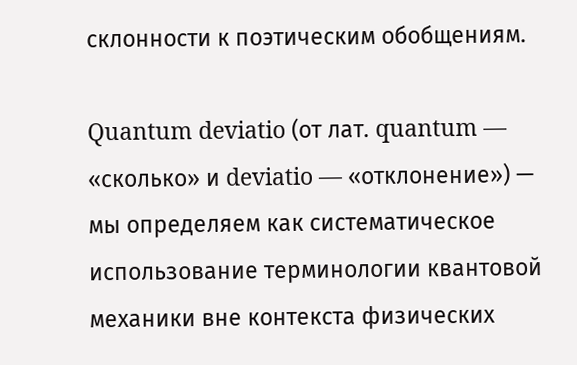склонности к поэтическим обобщениям.

Quantum deviatio (от лат. quantum — «сколько» и deviatio — «отклонение») — мы определяем как систематическое использование терминологии квантовой механики вне контекста физических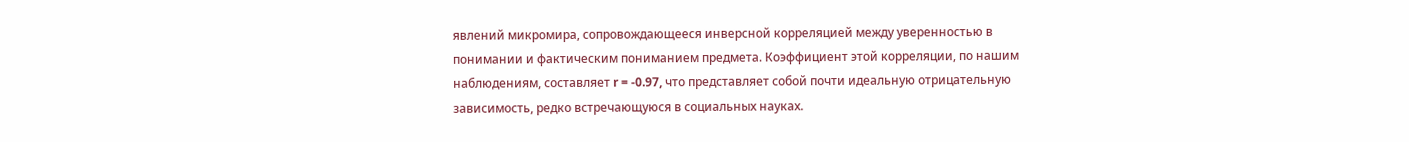явлений микромира, сопровождающееся инверсной корреляцией между уверенностью в понимании и фактическим пониманием предмета. Коэффициент этой корреляции, по нашим наблюдениям, составляет r = -0.97, что представляет собой почти идеальную отрицательную зависимость, редко встречающуюся в социальных науках.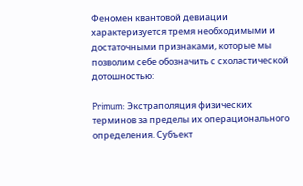Феномен квантовой девиации характеризуется тремя необходимыми и достаточными признаками, которые мы позволим себе обозначить с схоластической дотошностью:

Primum: Экстраполяция физических терминов за пределы их операционального определения. Субъект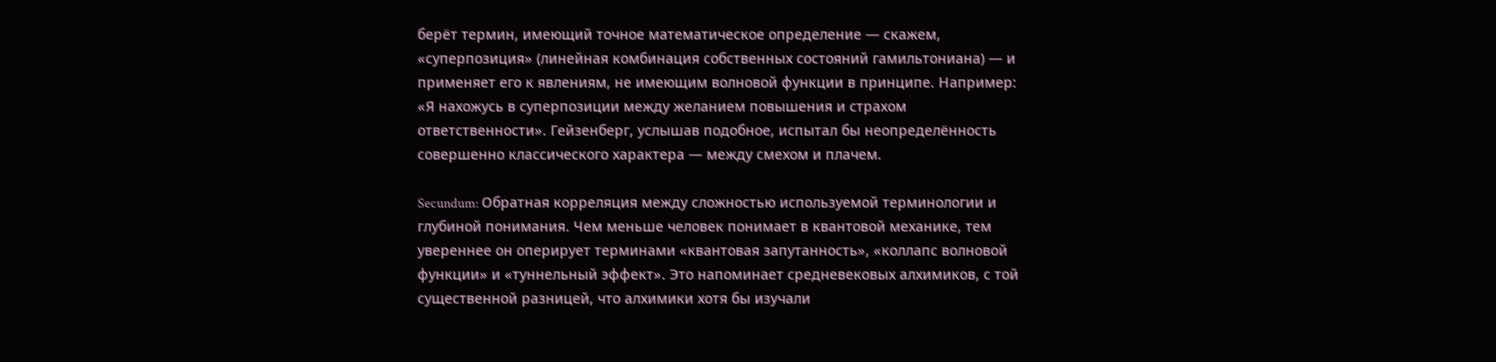берёт термин, имеющий точное математическое определение — скажем, «суперпозиция» (линейная комбинация собственных состояний гамильтониана) — и применяет его к явлениям, не имеющим волновой функции в принципе. Например: «Я нахожусь в суперпозиции между желанием повышения и страхом ответственности». Гейзенберг, услышав подобное, испытал бы неопределённость совершенно классического характера — между смехом и плачем.

Secundum: Обратная корреляция между сложностью используемой терминологии и глубиной понимания. Чем меньше человек понимает в квантовой механике, тем увереннее он оперирует терминами «квантовая запутанность», «коллапс волновой функции» и «туннельный эффект». Это напоминает средневековых алхимиков, с той существенной разницей, что алхимики хотя бы изучали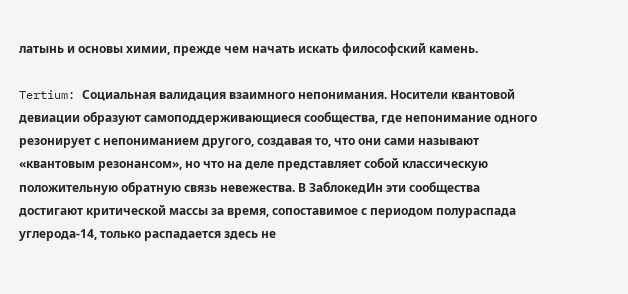латынь и основы химии, прежде чем начать искать философский камень.

Tertium: Социальная валидация взаимного непонимания. Носители квантовой девиации образуют самоподдерживающиеся сообщества, где непонимание одного резонирует с непониманием другого, создавая то, что они сами называют «квантовым резонансом», но что на деле представляет собой классическую положительную обратную связь невежества. В ЗаблокедИн эти сообщества достигают критической массы за время, сопоставимое с периодом полураспада углерода-14, только распадается здесь не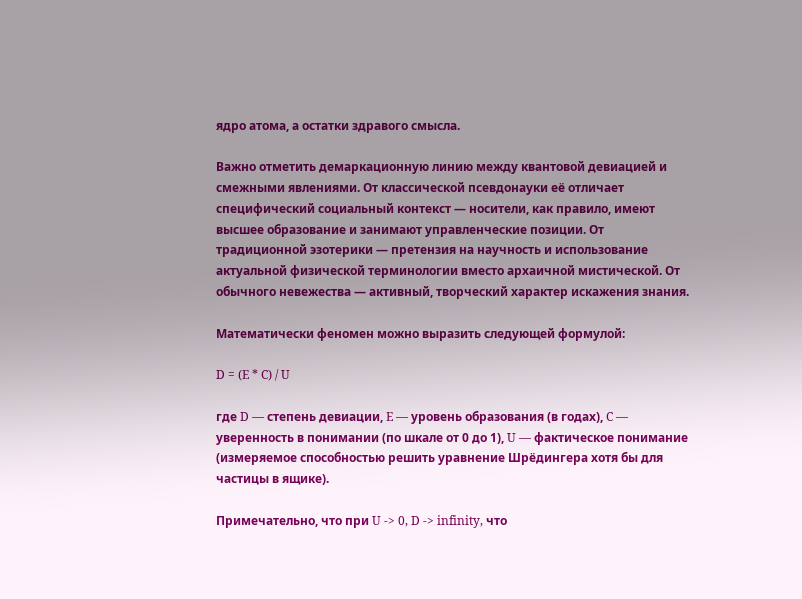ядро атома, а остатки здравого смысла.

Важно отметить демаркационную линию между квантовой девиацией и смежными явлениями. От классической псевдонауки её отличает специфический социальный контекст — носители, как правило, имеют высшее образование и занимают управленческие позиции. От традиционной эзотерики — претензия на научность и использование актуальной физической терминологии вместо архаичной мистической. От обычного невежества — активный, творческий характер искажения знания.

Математически феномен можно выразить следующей формулой:

D = (E * C) / U

где D — степень девиации, E — уровень образования (в годах), C — уверенность в понимании (по шкале от 0 до 1), U — фактическое понимание (измеряемое способностью решить уравнение Шрёдингера хотя бы для частицы в ящике).

Примечательно, что при U -> 0, D -> infinity, что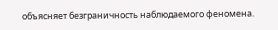объясняет безграничность наблюдаемого феномена.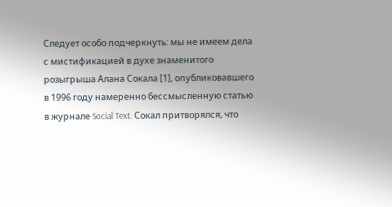Следует особо подчеркнуть: мы не имеем дела с мистификацией в духе знаменитого розыгрыша Алана Сокала [1], опубликовавшего в 1996 году намеренно бессмысленную статью в журнале Social Text. Сокал притворялся, что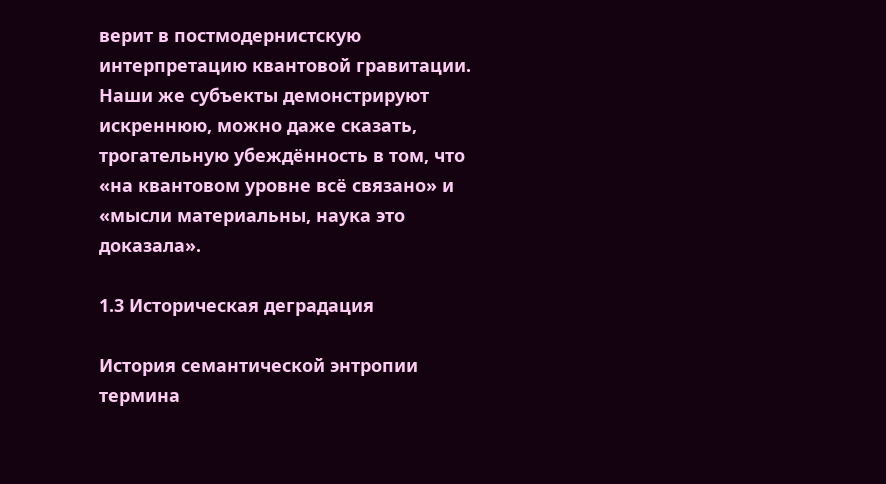верит в постмодернистскую интерпретацию квантовой гравитации. Наши же субъекты демонстрируют искреннюю, можно даже сказать, трогательную убеждённость в том, что «на квантовом уровне всё связано» и «мысли материальны, наука это доказала».

1.3 Историческая деградация

История семантической энтропии термина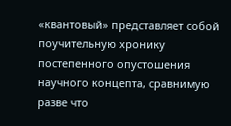«квантовый» представляет собой поучительную хронику постепенного опустошения научного концепта, сравнимую разве что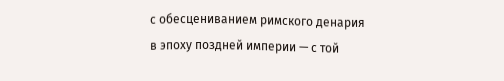с обесцениванием римского денария в эпоху поздней империи — с той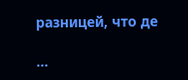разницей, что де

...